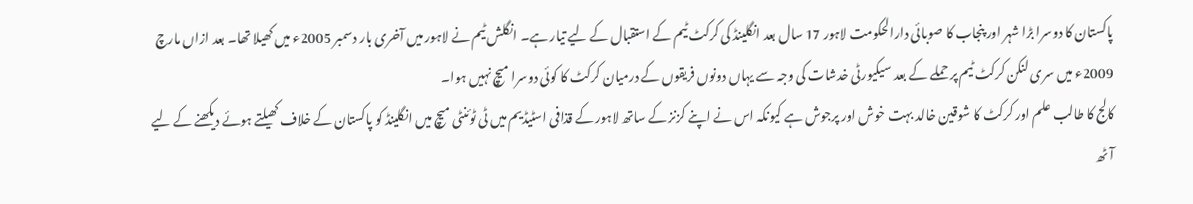پاکستان کا دوسرا بڑا شہر اور پنجاب کا صوبائی دارالحکومت لاہور 17 سال بعد انگلینڈ کی کرکٹ ٹیم کے استقبال کے لیے تیار ہے۔ انگلش ٹیم نے لاہور میں آخری بار دسمبر 2005ء میں کھیلا تھا۔ بعد ازاں مارچ 2009ء میں سری لنکن کرکٹ ٹیم پر حملے کے بعد سیکیورٹی خدشات کی وجہ سے یہاں دونوں فریقوں کے درمیان کرکٹ کا کوئی دوسرا میچ نہیں ہوا۔
کالج کا طالب علم اور کرکٹ کا شوقین خالد بہت خوش اور پرجوش ہے کیونکہ اس نے اپنے کزنز کے ساتھ لاہور کے قذافی اسٹیڈیم میں ٹی ٹوئنٹی میچ میں انگلینڈ کو پاکستان کے خلاف کھیلتے ہوئے دیکھنے کے لیے آٹھ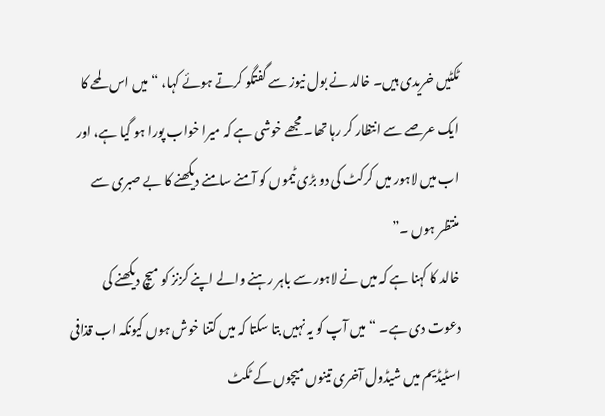ٹکٹیں خریدی ہیں۔ خالد نے بول نیوز سے گفتگو کرتے ہوئے کہا، “میں اس لمحے کا ایک عرصے سے انتظار کر رہا تھا۔ مجھے خوشی ہے کہ میرا خواب پورا ہو گیا ہے، اور اب میں لاہور میں کرکٹ کی دو بڑی ٹیموں کو آمنے سامنے دیکھنے کا بے صبری سے منتظر ہوں ۔”
خالد کا کہنا ہے کہ میں نے لاہور سے باہر رہنے والے اپنے کزنز کو میچ دیکھنے کی دعوت دی ہے۔ “میں آپ کو یہ نہیں بتا سکتا کہ میں کتنا خوش ہوں کیونکہ اب قذافی اسٹیڈیم میں شیڈول آخری تینوں میچوں کے ٹکٹ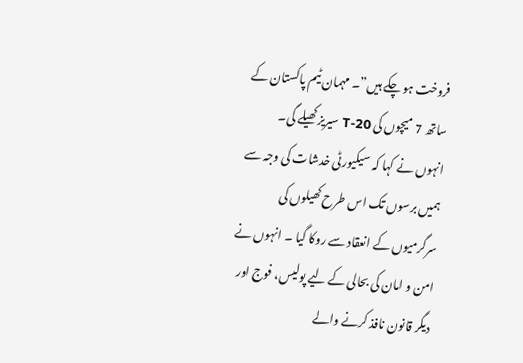فروخت ہو چکے ہیں”۔ مہمان ٹیم پاکستان کے ساتھ 7 میچوں کی T-20 سیریز کھیلے گی۔
انہوں نے کہا کہ سیکیورٹی خدشات کی وجہ سے ہمیں برسوں تک اس طرح کھیلوں کی سرگرمیوں کے انعقاد سے روکا گیا ۔ انہوں نے امن و امان کی بحالی کے لیے پولیس، فوج اور دیگر قانون نافذ کرنے والے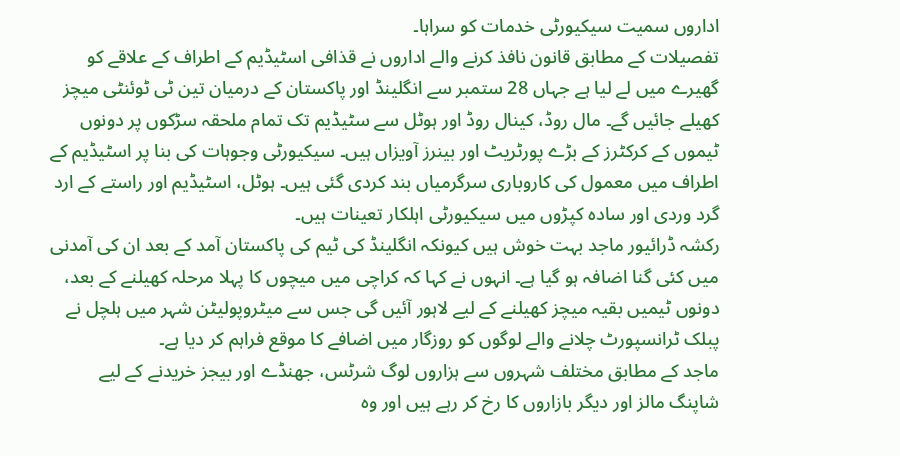اداروں سمیت سیکیورٹی خدمات کو سراہا۔
تفصیلات کے مطابق قانون نافذ کرنے والے اداروں نے قذافی اسٹیڈیم کے اطراف کے علاقے کو گھیرے میں لے لیا ہے جہاں 28 ستمبر سے انگلینڈ اور پاکستان کے درمیان تین ٹی ٹوئنٹی میچز کھیلے جائیں گے۔ مال روڈ، کینال روڈ اور ہوٹل سے سٹیڈیم تک تمام ملحقہ سڑکوں پر دونوں ٹیموں کے کرکٹرز کے بڑے پورٹریٹ اور بینرز آویزاں ہیں۔ سیکیورٹی وجوہات کی بنا پر اسٹیڈیم کے اطراف میں معمول کی کاروباری سرگرمیاں بند کردی گئی ہیں۔ ہوٹل، اسٹیڈیم اور راستے کے ارد گرد وردی اور سادہ کپڑوں میں سیکیورٹی اہلکار تعینات ہیں۔
رکشہ ڈرائیور ماجد بہت خوش ہیں کیونکہ انگلینڈ کی ٹیم کی پاکستان آمد کے بعد ان کی آمدنی میں کئی گنا اضافہ ہو گیا ہے۔ انہوں نے کہا کہ کراچی میں میچوں کا پہلا مرحلہ کھیلنے کے بعد، دونوں ٹیمیں بقیہ میچز کھیلنے کے لیے لاہور آئیں گی جس سے میٹروپولیٹن شہر میں ہلچل نے پبلک ٹرانسپورٹ چلانے والے لوگوں کو روزگار میں اضافے کا موقع فراہم کر دیا ہے۔
ماجد کے مطابق مختلف شہروں سے ہزاروں لوگ شرٹس، جھنڈے اور بیجز خریدنے کے لیے شاپنگ مالز اور دیگر بازاروں کا رخ کر رہے ہیں اور وہ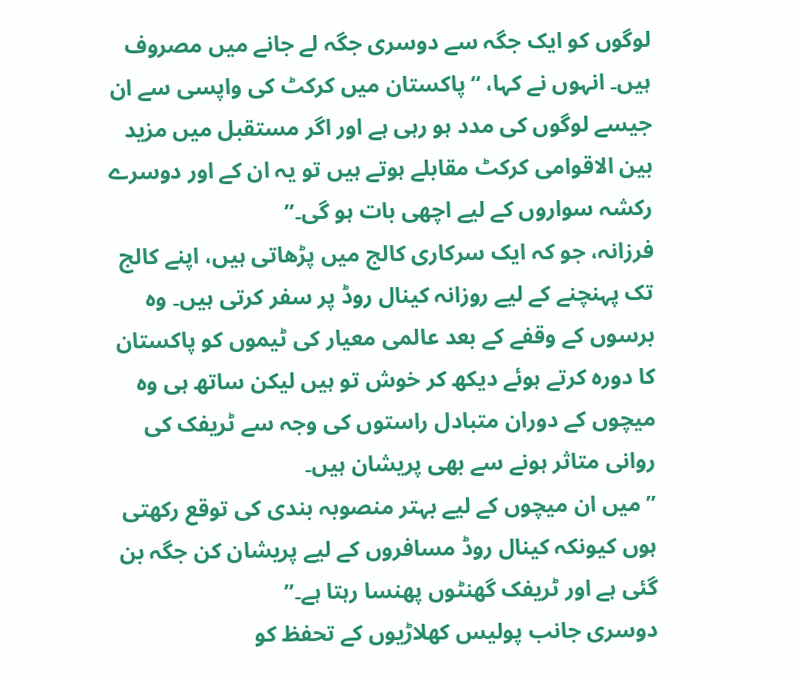لوگوں کو ایک جگہ سے دوسری جگہ لے جانے میں مصروف ہیں۔ انہوں نے کہا، “پاکستان میں کرکٹ کی واپسی سے ان جیسے لوگوں کی مدد ہو رہی ہے اور اگر مستقبل میں مزید بین الاقوامی کرکٹ مقابلے ہوتے ہیں تو یہ ان کے اور دوسرے رکشہ سواروں کے لیے اچھی بات ہو گی۔”
فرزانہ، جو کہ ایک سرکاری کالج میں پڑھاتی ہیں، اپنے کالج تک پہنچنے کے لیے روزانہ کینال روڈ پر سفر کرتی ہیں۔ وہ برسوں کے وقفے کے بعد عالمی معیار کی ٹیموں کو پاکستان کا دورہ کرتے ہوئے دیکھ کر خوش تو ہیں لیکن ساتھ ہی وہ میچوں کے دوران متبادل راستوں کی وجہ سے ٹریفک کی روانی متاثر ہونے سے بھی پریشان ہیں۔
’’میں ان میچوں کے لیے بہتر منصوبہ بندی کی توقع رکھتی ہوں کیونکہ کینال روڈ مسافروں کے لیے پریشان کن جگہ بن گئی ہے اور ٹریفک گھنٹوں پھنسا رہتا ہے۔”
دوسری جانب پولیس کھلاڑیوں کے تحفظ کو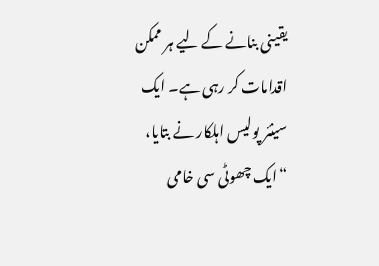یقینی بنانے کے لیے ہر ممکن اقدامات کر رہی ہے۔ ایک سینئر پولیس اہلکار نے بتایا، “ایک چھوٹی سی خامی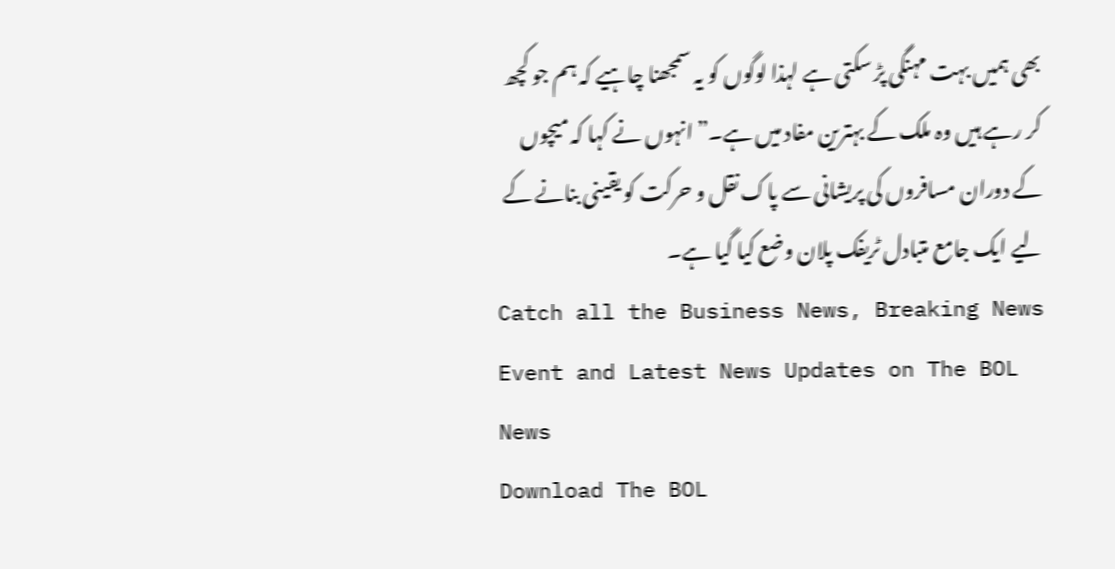بھی ہمیں بہت مہنگی پڑ سکتی ہے لہذا لوگوں کو یہ سمجھنا چاہیے کہ ہم جو کچھ کر رہے ہیں وہ ملک کے بہترین مفاد میں ہے۔” انہوں نے کہا کہ میچوں کے دوران مسافروں کی پریشانی سے پاک نقل و حرکت کو یقینی بنانے کے لیے ایک جامع متبادل ٹریفک پلان وضع کیا گیا ہے۔
Catch all the Business News, Breaking News Event and Latest News Updates on The BOL News
Download The BOL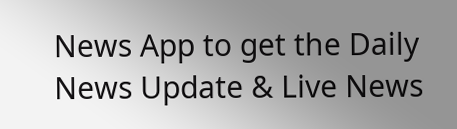News App to get the Daily News Update & Live News